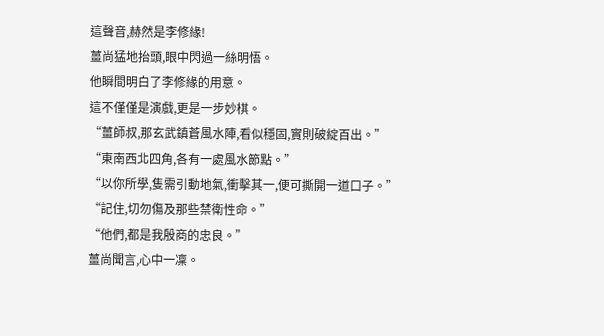這聲音,赫然是李修緣!
薑尚猛地抬頭,眼中閃過一絲明悟。
他瞬間明白了李修緣的用意。
這不僅僅是演戲,更是一步妙棋。
“薑師叔,那玄武鎮蒼風水陣,看似穩固,實則破綻百出。”
“東南西北四角,各有一處風水節點。”
“以你所學,隻需引動地氣,衝擊其一,便可撕開一道口子。”
“記住,切勿傷及那些禁衛性命。”
“他們,都是我殷商的忠良。”
薑尚聞言,心中一凜。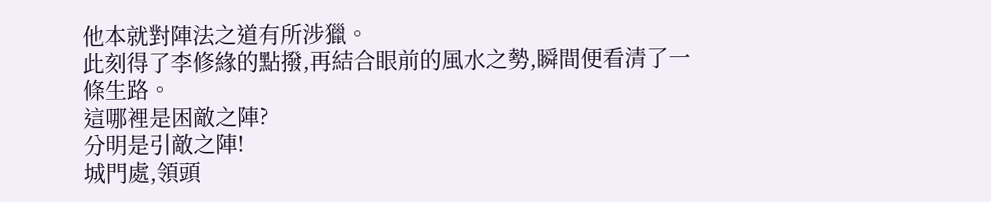他本就對陣法之道有所涉獵。
此刻得了李修緣的點撥,再結合眼前的風水之勢,瞬間便看清了一條生路。
這哪裡是困敵之陣?
分明是引敵之陣!
城門處,領頭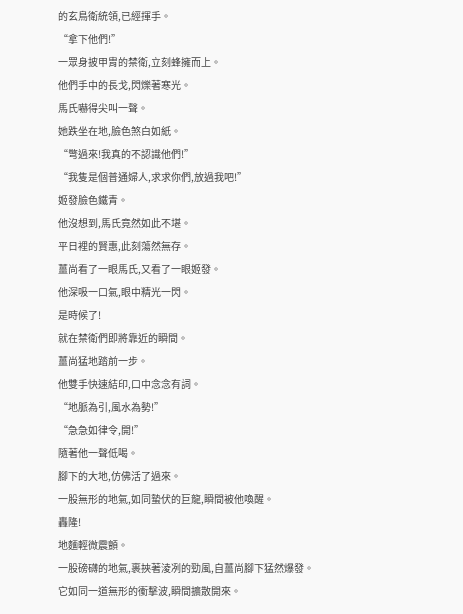的玄鳥衛統領,已經揮手。
“拿下他們!”
一眾身披甲胄的禁衛,立刻蜂擁而上。
他們手中的長戈,閃爍著寒光。
馬氏嚇得尖叫一聲。
她跌坐在地,臉色煞白如紙。
“彆過來!我真的不認識他們!”
“我隻是個普通婦人,求求你們,放過我吧!”
姬發臉色鐵青。
他沒想到,馬氏竟然如此不堪。
平日裡的賢惠,此刻蕩然無存。
薑尚看了一眼馬氏,又看了一眼姬發。
他深吸一口氣,眼中精光一閃。
是時候了!
就在禁衛們即將靠近的瞬間。
薑尚猛地踏前一步。
他雙手快速結印,口中念念有詞。
“地脈為引,風水為勢!”
“急急如律令,開!”
隨著他一聲低喝。
腳下的大地,仿佛活了過來。
一股無形的地氣,如同蟄伏的巨龍,瞬間被他喚醒。
轟隆!
地麵輕微震顫。
一股磅礴的地氣,裹挾著淩冽的勁風,自薑尚腳下猛然爆發。
它如同一道無形的衝擊波,瞬間擴散開來。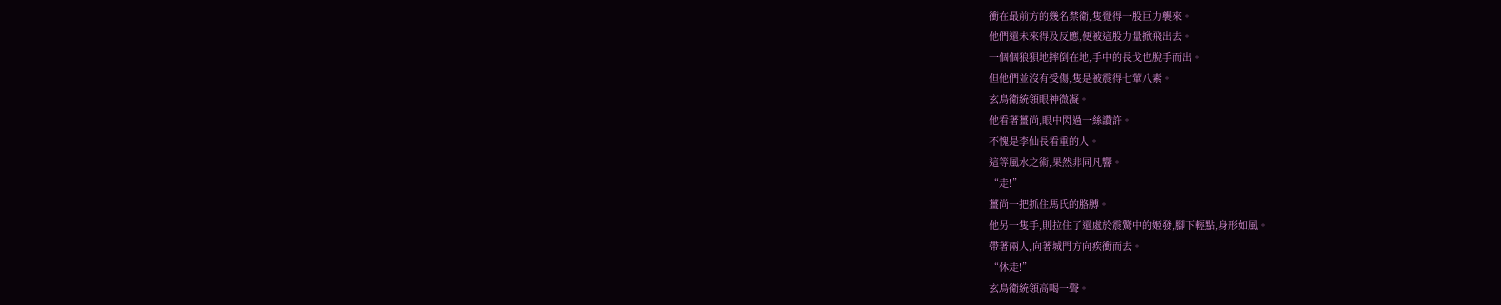衝在最前方的幾名禁衛,隻覺得一股巨力襲來。
他們還未來得及反應,便被這股力量掀飛出去。
一個個狼狽地摔倒在地,手中的長戈也脫手而出。
但他們並沒有受傷,隻是被震得七葷八素。
玄鳥衛統領眼神微凝。
他看著薑尚,眼中閃過一絲讚許。
不愧是李仙長看重的人。
這等風水之術,果然非同凡響。
“走!”
薑尚一把抓住馬氏的胳膊。
他另一隻手,則拉住了還處於震驚中的姬發,腳下輕點,身形如風。
帶著兩人,向著城門方向疾衝而去。
“休走!”
玄鳥衛統領高喝一聲。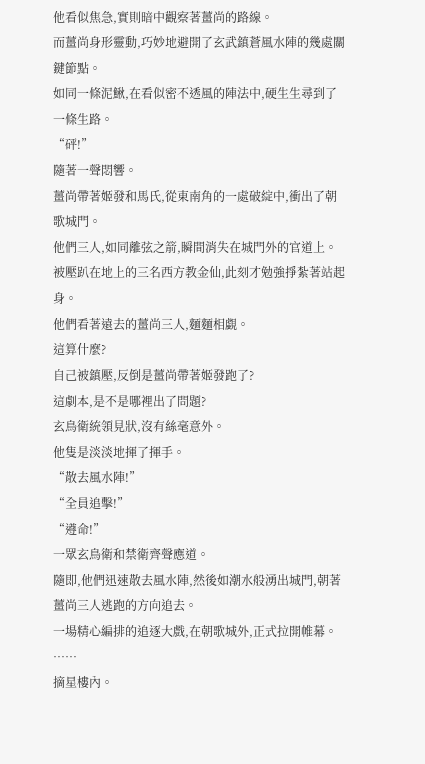他看似焦急,實則暗中觀察著薑尚的路線。
而薑尚身形靈動,巧妙地避開了玄武鎮蒼風水陣的幾處關鍵節點。
如同一條泥鰍,在看似密不透風的陣法中,硬生生尋到了一條生路。
“砰!”
隨著一聲悶響。
薑尚帶著姬發和馬氏,從東南角的一處破綻中,衝出了朝歌城門。
他們三人,如同離弦之箭,瞬間消失在城門外的官道上。
被壓趴在地上的三名西方教金仙,此刻才勉強掙紮著站起身。
他們看著遠去的薑尚三人,麵麵相覷。
這算什麼?
自己被鎮壓,反倒是薑尚帶著姬發跑了?
這劇本,是不是哪裡出了問題?
玄鳥衛統領見狀,沒有絲毫意外。
他隻是淡淡地揮了揮手。
“散去風水陣!”
“全員追擊!”
“遵命!”
一眾玄鳥衛和禁衛齊聲應道。
隨即,他們迅速散去風水陣,然後如潮水般湧出城門,朝著薑尚三人逃跑的方向追去。
一場精心編排的追逐大戲,在朝歌城外,正式拉開帷幕。
……
摘星樓內。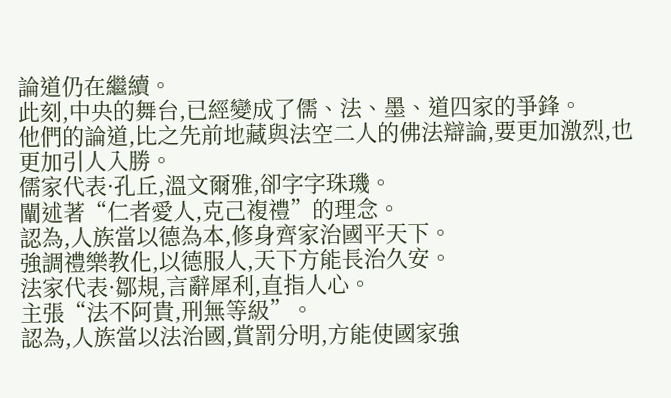論道仍在繼續。
此刻,中央的舞台,已經變成了儒、法、墨、道四家的爭鋒。
他們的論道,比之先前地藏與法空二人的佛法辯論,要更加激烈,也更加引人入勝。
儒家代表·孔丘,溫文爾雅,卻字字珠璣。
闡述著“仁者愛人,克己複禮”的理念。
認為,人族當以德為本,修身齊家治國平天下。
強調禮樂教化,以德服人,天下方能長治久安。
法家代表·鄒規,言辭犀利,直指人心。
主張“法不阿貴,刑無等級”。
認為,人族當以法治國,賞罰分明,方能使國家強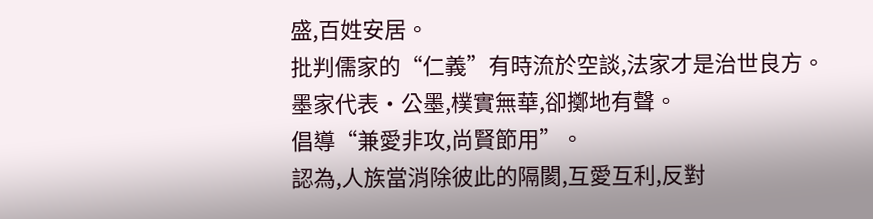盛,百姓安居。
批判儒家的“仁義”有時流於空談,法家才是治世良方。
墨家代表·公墨,樸實無華,卻擲地有聲。
倡導“兼愛非攻,尚賢節用”。
認為,人族當消除彼此的隔閡,互愛互利,反對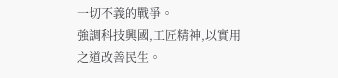一切不義的戰爭。
強調科技興國,工匠精神,以實用之道改善民生。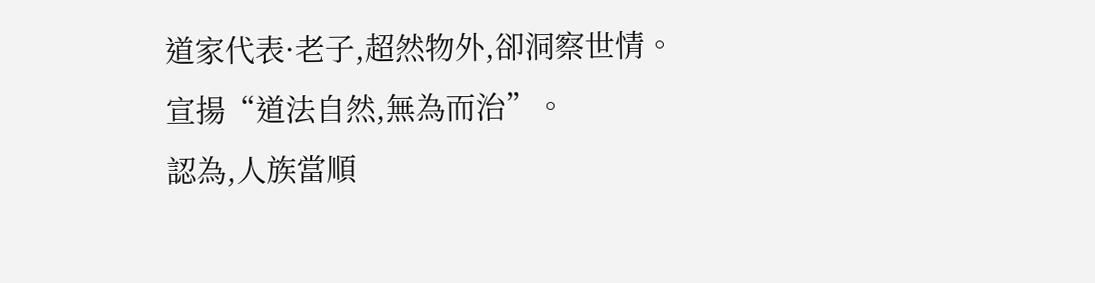道家代表·老子,超然物外,卻洞察世情。
宣揚“道法自然,無為而治”。
認為,人族當順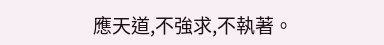應天道,不強求,不執著。